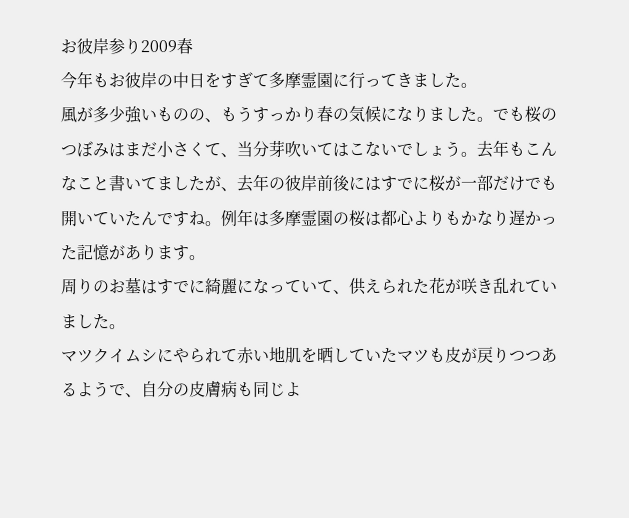お彼岸参り2009春
今年もお彼岸の中日をすぎて多摩霊園に行ってきました。
風が多少強いものの、もうすっかり春の気候になりました。でも桜のつぼみはまだ小さくて、当分芽吹いてはこないでしょう。去年もこんなこと書いてましたが、去年の彼岸前後にはすでに桜が一部だけでも開いていたんですね。例年は多摩霊園の桜は都心よりもかなり遅かった記憶があります。
周りのお墓はすでに綺麗になっていて、供えられた花が咲き乱れていました。
マツクイムシにやられて赤い地肌を晒していたマツも皮が戻りつつあるようで、自分の皮膚病も同じよ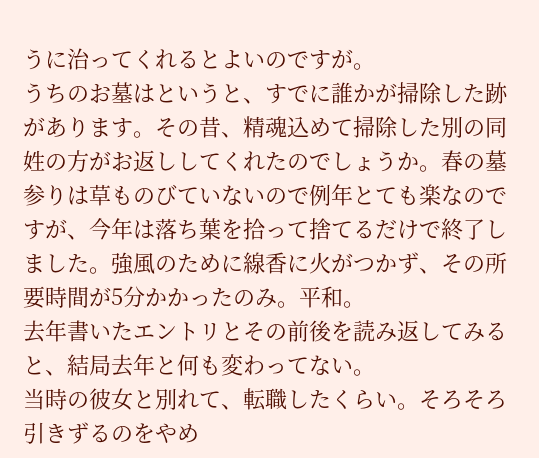うに治ってくれるとよいのですが。
うちのお墓はというと、すでに誰かが掃除した跡があります。その昔、精魂込めて掃除した別の同姓の方がお返ししてくれたのでしょうか。春の墓参りは草ものびていないので例年とても楽なのですが、今年は落ち葉を拾って捨てるだけで終了しました。強風のために線香に火がつかず、その所要時間が5分かかったのみ。平和。
去年書いたエントリとその前後を読み返してみると、結局去年と何も変わってない。
当時の彼女と別れて、転職したくらい。そろそろ引きずるのをやめ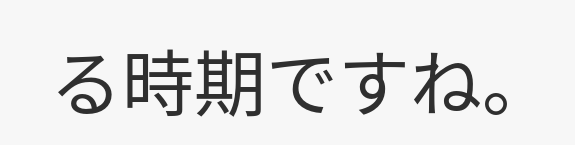る時期ですね。